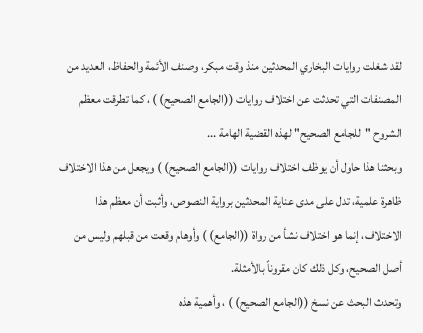لقد شغلت روايات البخاري المحدثين منذ وقت مبكر، وصنف الأئمة والحفاظ، العديد من المصنفات التي تحدثت عن اختلاف روايات ((الجامع الصحيح) ) ، كما تطرقت معظم الشروح "للجامع الصحيح" لهذه القضية الهامة ...
وبحثنا هذا حاول أن يوظف اختلاف روايات ((الجامع الصحيح) ) ويجعل من هذا الاختلاف ظاهرة علمية، تدل على مدى عناية المحدثين برواية النصوص، وأثبت أن معظم هذا الاختلاف، إنما هو اختلاف نشأ من رواة ((الجامع) ) وأوهام وقعت من قبلهم وليس من أصل الصحيح، وكل ذلك كان مقروناً بالأمثلة.
وتحدث البحث عن نسخ ((الجامع الصحيح) ) ، وأهمية هذه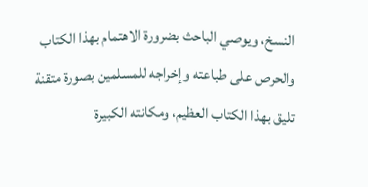النسخ، ويوصي الباحث بضرورة الاهتمام بهذا الكتاب والحرص على طباعته وإخراجه للمسلمين بصورة متقنة تليق بهذا الكتاب العظيم، ومكانته الكبيرة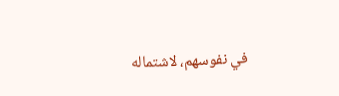في نفوسهم، لاشتماله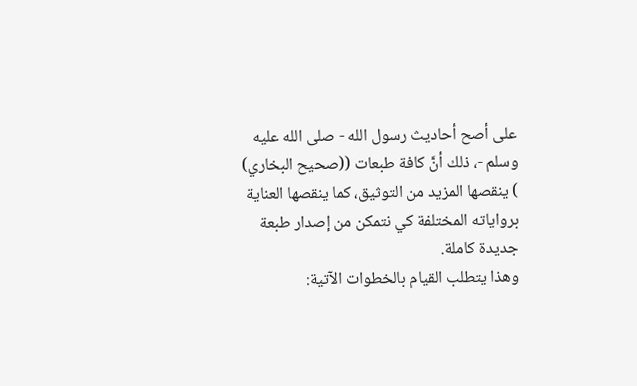على أصح أحاديث رسول الله - صلى الله عليه وسلم -، ذلك أنَّ كافة طبعات ((صحيح البخاري) ) ينقصها المزيد من التوثيق، كما ينقصها العناية برواياته المختلفة كي نتمكن من إصدار طبعة جديدة كاملة.
وهذا يتطلب القيام بالخطوات الآتية: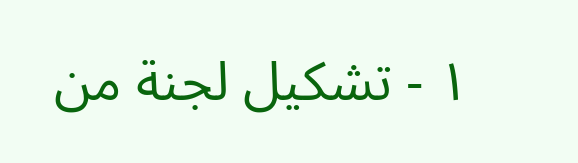١ - تشكيل لجنة من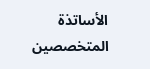الأساتذة المتخصصين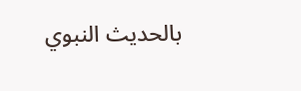بالحديث النبوي